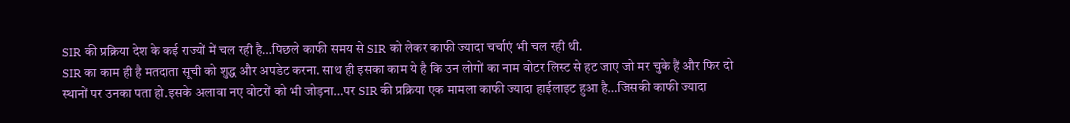SIR की प्रक्रिया देश के कई राज्यों में चल रही है…पिछले काफी समय से SIR को लेकर काफी ज्यादा चर्चाएं भी चल रही थी.
SIR का काम ही है मतदाता सूची को शुद्ध और अपडेट करना. साथ ही इसका काम ये है कि उन लोगों का नाम वोटर लिस्ट से हट जाए जो मर चुके हैं और फिर दो स्थानों पर उनका पता हो.इसके अलावा नए वोटरों को भी जोड़ना…पर SIR की प्रक्रिया एक मामला काफी ज्यादा हाईलाइट हुआ है…जिसकी काफी ज्यादा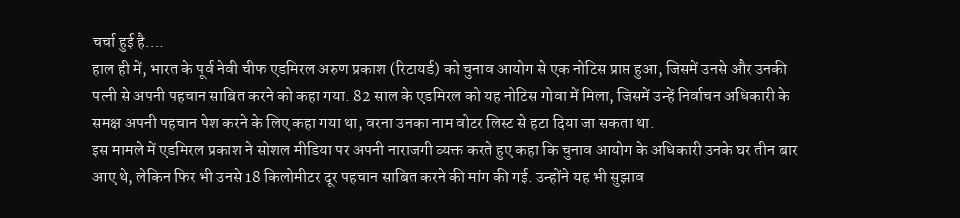चर्चा हुई है….
हाल ही में, भारत के पूर्व नेवी चीफ एडमिरल अरुण प्रकाश (रिटायर्ड) को चुनाव आयोग से एक नोटिस प्राप्त हुआ, जिसमें उनसे और उनकी पत्नी से अपनी पहचान साबित करने को कहा गया. 82 साल के एडमिरल को यह नोटिस गोवा में मिला, जिसमें उन्हें निर्वाचन अधिकारी के समक्ष अपनी पहचान पेश करने के लिए कहा गया था, वरना उनका नाम वोटर लिस्ट से हटा दिया जा सकता था.
इस मामले में एडमिरल प्रकाश ने सोशल मीडिया पर अपनी नाराजगी व्यक्त करते हुए कहा कि चुनाव आयोग के अधिकारी उनके घर तीन बार आए थे, लेकिन फिर भी उनसे 18 किलोमीटर दूर पहचान साबित करने की मांग की गई. उन्होंने यह भी सुझाव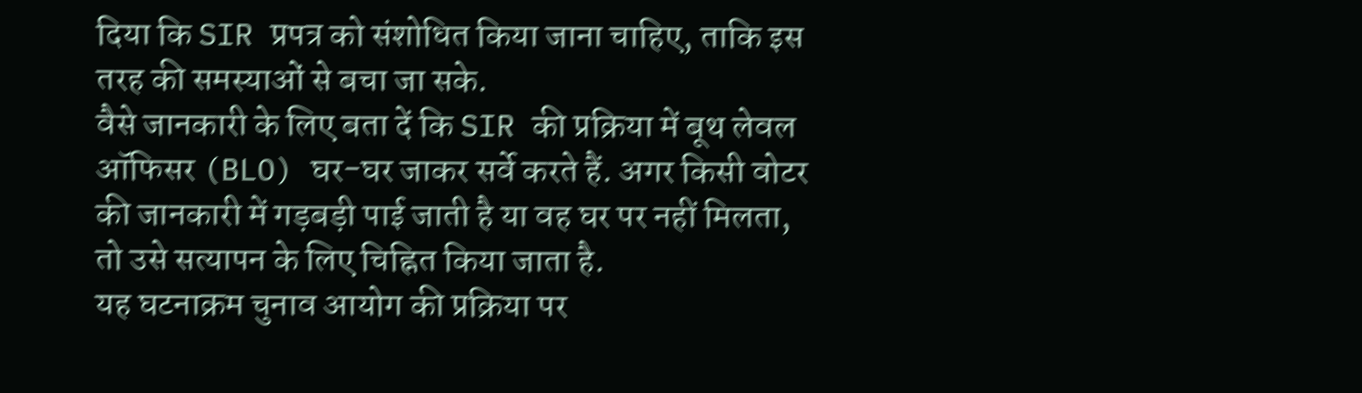दिया कि SIR प्रपत्र को संशोधित किया जाना चाहिए, ताकि इस तरह की समस्याओं से बचा जा सके.
वैसे जानकारी के लिए बता दें कि SIR की प्रक्रिया में बूथ लेवल ऑफिसर (BLO) घर-घर जाकर सर्वे करते हैं. अगर किसी वोटर की जानकारी में गड़बड़ी पाई जाती है या वह घर पर नहीं मिलता, तो उसे सत्यापन के लिए चिह्नित किया जाता है.
यह घटनाक्रम चुनाव आयोग की प्रक्रिया पर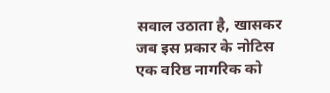सवाल उठाता है, खासकर जब इस प्रकार के नोटिस एक वरिष्ठ नागरिक को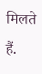मिलते हैं.